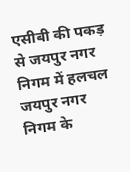एसीबी की पकड़ से जयपुर नगर निगम में हलचल
जयपुर नगर निगम के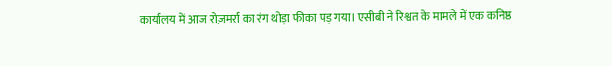कार्यालय में आज रोज़मर्रा का रंग थोड़ा फीका पड़ गया। एसीबी ने रिश्वत के मामले में एक कनिष्ठ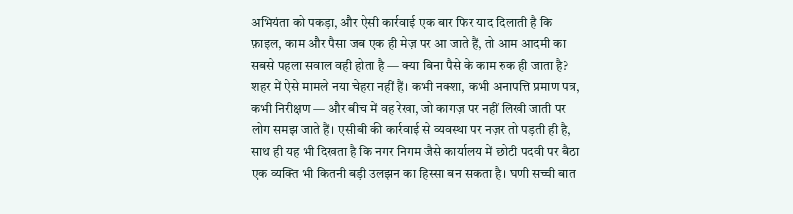अभियंता को पकड़ा, और ऐसी कार्रवाई एक बार फिर याद दिलाती है कि फ़ाइल, काम और पैसा जब एक ही मेज़ पर आ जाते हैं, तो आम आदमी का सबसे पहला सवाल वही होता है — क्या बिना पैसे के काम रुक ही जाता है? शहर में ऐसे मामले नया चेहरा नहीं हैं। कभी नक्शा, कभी अनापत्ति प्रमाण पत्र, कभी निरीक्षण — और बीच में वह रेखा, जो कागज़ पर नहीं लिखी जाती पर लोग समझ जाते हैं। एसीबी की कार्रवाई से व्यवस्था पर नज़र तो पड़ती ही है, साथ ही यह भी दिखता है कि नगर निगम जैसे कार्यालय में छोटी पदवी पर बैठा एक व्यक्ति भी कितनी बड़ी उलझन का हिस्सा बन सकता है। घणी सच्ची बात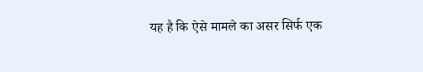यह है कि ऐसे मामले का असर सिर्फ एक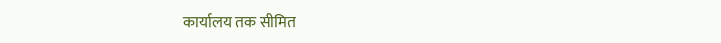कार्यालय तक सीमित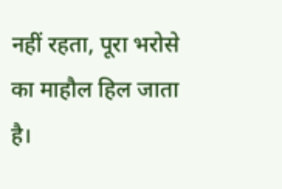नहीं रहता, पूरा भरोसे का माहौल हिल जाता है।